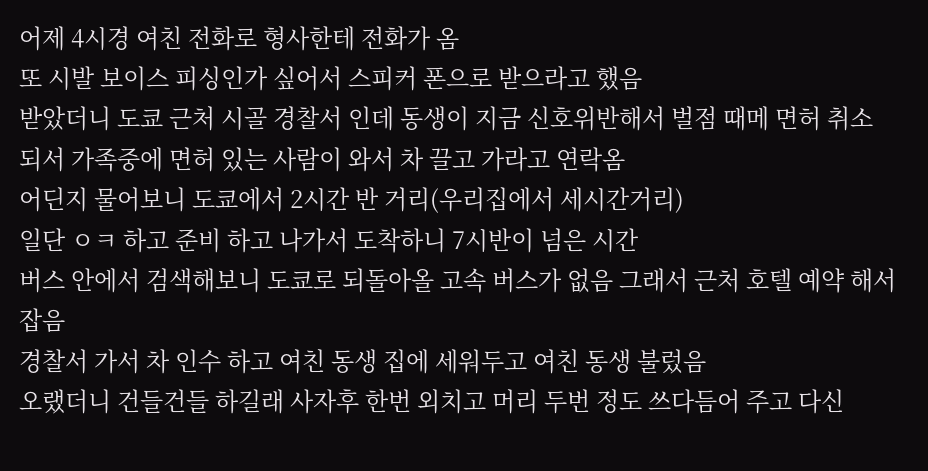어제 4시경 여친 전화로 형사한테 전화가 옴
또 시발 보이스 피싱인가 싶어서 스피커 폰으로 받으라고 했음
받았더니 도쿄 근처 시골 경찰서 인데 동생이 지금 신호위반해서 벌점 때메 면허 취소 되서 가족중에 면허 있는 사람이 와서 차 끌고 가라고 연락옴
어딘지 물어보니 도쿄에서 2시간 반 거리(우리집에서 세시간거리)
일단 ㅇㅋ 하고 준비 하고 나가서 도착하니 7시반이 넘은 시간
버스 안에서 검색해보니 도쿄로 되돌아올 고속 버스가 없음 그래서 근처 호텔 예약 해서 잡음
경찰서 가서 차 인수 하고 여친 동생 집에 세워두고 여친 동생 불렀음
오랬더니 건들건들 하길래 사자후 한번 외치고 머리 두번 정도 쓰다듬어 주고 다신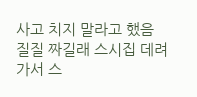사고 치지 말라고 했음
질질 짜길래 스시집 데려가서 스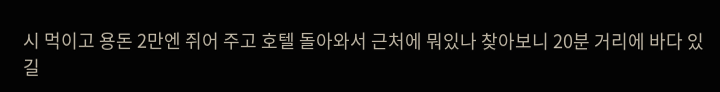시 먹이고 용돈 2만엔 쥐어 주고 호텔 돌아와서 근처에 뭐있나 찾아보니 20분 거리에 바다 있길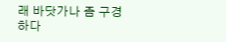래 바닷가나 좀 구경 하다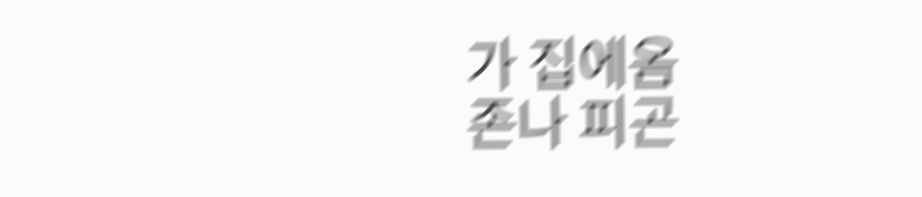가 집에옴
존나 피곤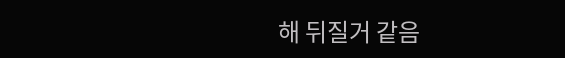해 뒤질거 같음